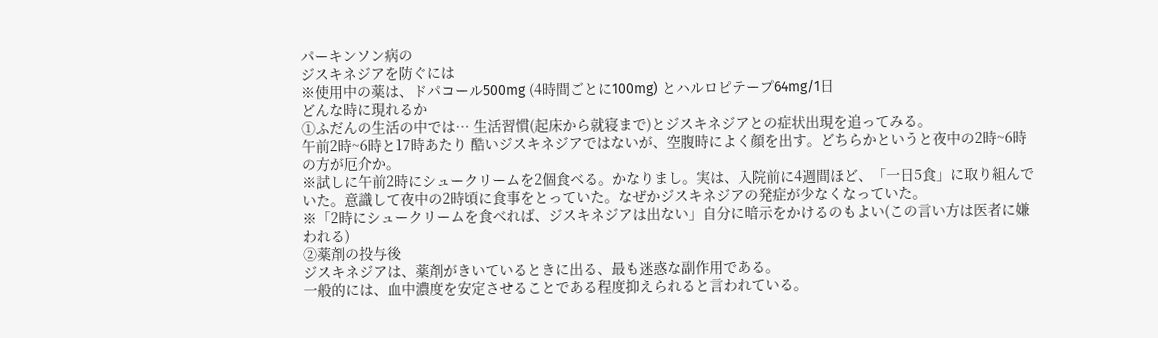パーキンソン病の
ジスキネジアを防ぐには
※使用中の薬は、ドパコール500mg (4時間ごとに100mg) とハルロピテープ64mg/1日
どんな時に現れるか
①ふだんの生活の中では… 生活習慣(起床から就寝まで)とジスキネジアとの症状出現を追ってみる。
午前2時~6時と17時あたり 酷いジスキネジアではないが、空腹時によく顔を出す。どちらかというと夜中の2時~6時の方が厄介か。
※試しに午前2時にシュークリームを2個食べる。かなりまし。実は、入院前に4週間ほど、「一日5食」に取り組んでいた。意識して夜中の2時頃に食事をとっていた。なぜかジスキネジアの発症が少なくなっていた。
※「2時にシュークリームを食べれば、ジスキネジアは出ない」自分に暗示をかけるのもよい(この言い方は医者に嫌われる)
②薬剤の投与後
ジスキネジアは、薬剤がきいているときに出る、最も迷惑な副作用である。
一般的には、血中濃度を安定させることである程度抑えられると言われている。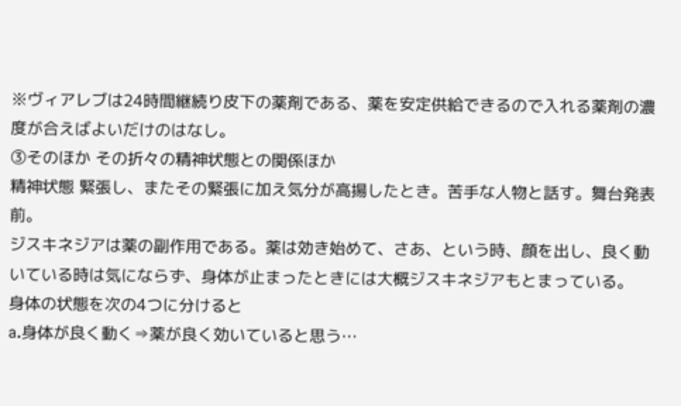※ヴィアレブは24時間継続り皮下の薬剤である、薬を安定供給できるので入れる薬剤の濃度が合えばよいだけのはなし。
③そのほか その折々の精神状態との関係ほか
精神状態 緊張し、またその緊張に加え気分が高揚したとき。苦手な人物と話す。舞台発表前。
ジスキネジアは薬の副作用である。薬は効き始めて、さあ、という時、顔を出し、良く動いている時は気にならず、身体が止まったときには大概ジスキネジアもとまっている。
身体の状態を次の4つに分けると
a.身体が良く動く⇒薬が良く効いていると思う…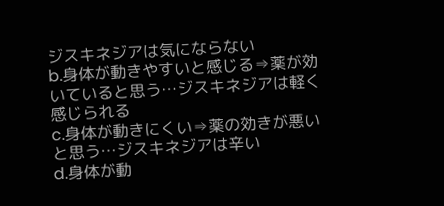ジスキネジアは気にならない
b.身体が動きやすいと感じる⇒薬が効いていると思う…ジスキネジアは軽く感じられる
c.身体が動きにくい⇒薬の効きが悪いと思う…ジスキネジアは辛い
d.身体が動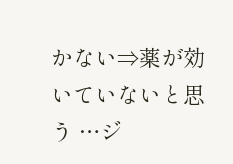かない⇒薬が効いていないと思う …ジ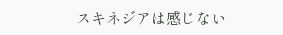スキネジアは感じない